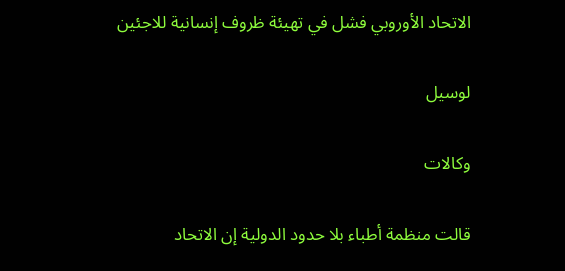الاتحاد الأوروبي فشل في تهيئة ظروف إنسانية للاجئين

لوسيل

وكالات

قالت منظمة أطباء بلا حدود الدولية إن الاتحاد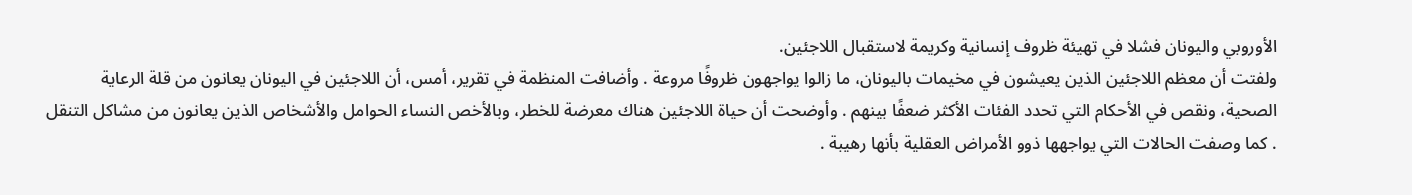الأوروبي واليونان فشلا في تهيئة ظروف إنسانية وكريمة لاستقبال اللاجئين.
ولفتت أن معظم اللاجئين الذين يعيشون في مخيمات باليونان، ما زالوا يواجهون ظروفًا مروعة . وأضافت المنظمة في تقرير، أمس، أن اللاجئين في اليونان يعانون من قلة الرعاية الصحية، ونقص في الأحكام التي تحدد الفئات الأكثر ضعفًا بينهم . وأوضحت أن حياة اللاجئين هناك معرضة للخطر، وبالأخص النساء الحوامل والأشخاص الذين يعانون من مشاكل التنقل . كما وصفت الحالات التي يواجهها ذوو الأمراض العقلية بأنها رهيبة .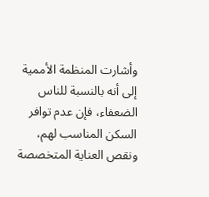وأشارت المنظمة الأممية إلى أنه بالنسبة للناس الضعفاء، فإن عدم توافر السكن المناسب لهم، ونقص العناية المتخصصة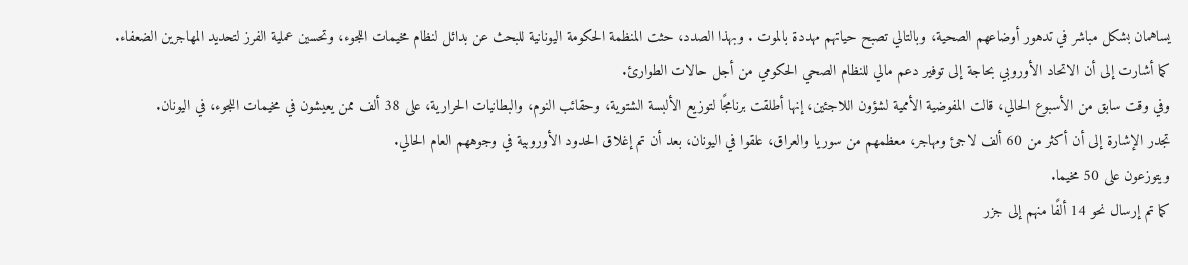يساهمان بشكل مباشر في تدهور أوضاعهم الصحية، وبالتالي تصبح حياتهم مهددة بالموت . وبهذا الصدد، حثت المنظمة الحكومة اليونانية للبحث عن بدائل لنظام مخيمات اللجوء، وتحسين عملية الفرز لتحديد المهاجرين الضعفاء.
كما أشارت إلى أن الاتحاد الأوروبي بحاجة إلى توفير دعم مالي للنظام الصحي الحكومي من أجل حالات الطوارئ.
وفي وقت سابق من الأسبوع الحالي، قالت المفوضية الأممية لشؤون اللاجئين، إنها أطلقت برنامجًا لتوزيع الألبسة الشتوية، وحقائب النوم، والبطانيات الحرارية، على 38 ألف ممن يعيشون في مخيمات اللجوء، في اليونان.
تجدر الإشارة إلى أن أكثر من 60 ألف لاجئ ومهاجر، معظمهم من سوريا والعراق، علقوا في اليونان، بعد أن تم إغلاق الحدود الأوروبية في وجوههم العام الحالي.
ويتوزعون على 50 مخيما.
كما تم إرسال نحو 14 ألفًا منهم إلى جزر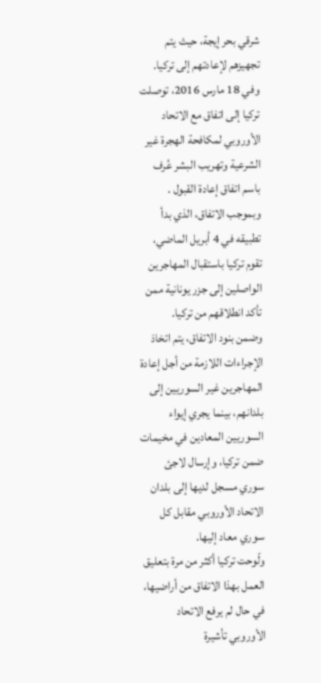شرقي بحر إيجة، حيث يتم تجهيزهم لإعادتهم إلى تركيا.
وفي 18 مارس 2016، توصلت تركيا إلى اتفاق مع الاتحاد الأوروبي لمكافحة الهجرة غير الشرعية وتهريب البشر عُرف باسم اتفاق إعادة القبول . وبموجب الاتفاق، الذي بدأ تطبيقه في 4 أبريل الماضي، تقوم تركيا باستقبال المهاجرين الواصلين إلى جزر يونانية ممن تأكد انطلاقهم من تركيا.
وضمن بنود الاتفاق، يتم اتخاذ الإجراءات اللازمة من أجل إعادة المهاجرين غير السوريين إلى بلدانهم، بينما يجري إيواء السوريين المعادين في مخيمات ضمن تركيا، وإرسال لاجئ سوري مسجل لديها إلى بلدان الاتحاد الأوروبي مقابل كل سوري معاد إليها.
ولّوحت تركيا أكثر من مرة بتعليق العمل بهذا الاتفاق من أراضيها، في حال لم يرفع الاتحاد الأوروبي تأشيرة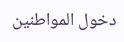دخول المواطنين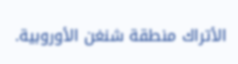الأتراك منطقة شنغن الأوروبية.